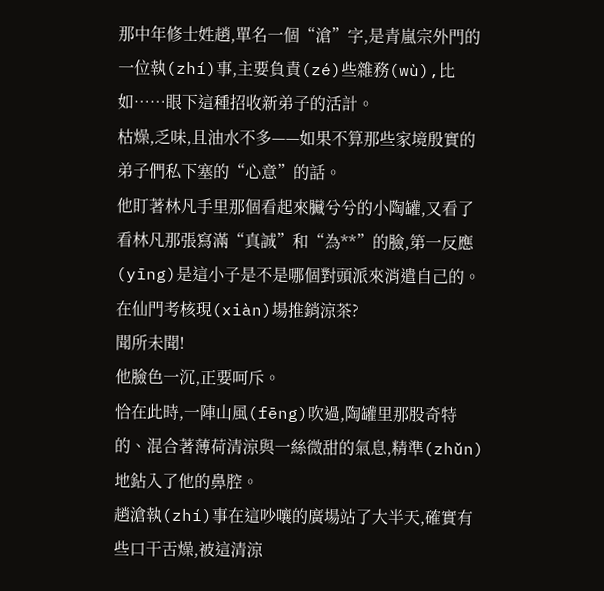那中年修士姓趙,單名一個“滄”字,是青嵐宗外門的一位執(zhí)事,主要負責(zé)些雜務(wù),比如……眼下這種招收新弟子的活計。
枯燥,乏味,且油水不多——如果不算那些家境殷實的弟子們私下塞的“心意”的話。
他盯著林凡手里那個看起來臟兮兮的小陶罐,又看了看林凡那張寫滿“真誠”和“為**”的臉,第一反應(yīng)是這小子是不是哪個對頭派來消遣自己的。
在仙門考核現(xiàn)場推銷涼茶?
聞所未聞!
他臉色一沉,正要呵斥。
恰在此時,一陣山風(fēng)吹過,陶罐里那股奇特的、混合著薄荷清涼與一絲微甜的氣息,精準(zhǔn)地鉆入了他的鼻腔。
趙滄執(zhí)事在這吵嚷的廣場站了大半天,確實有些口干舌燥,被這清涼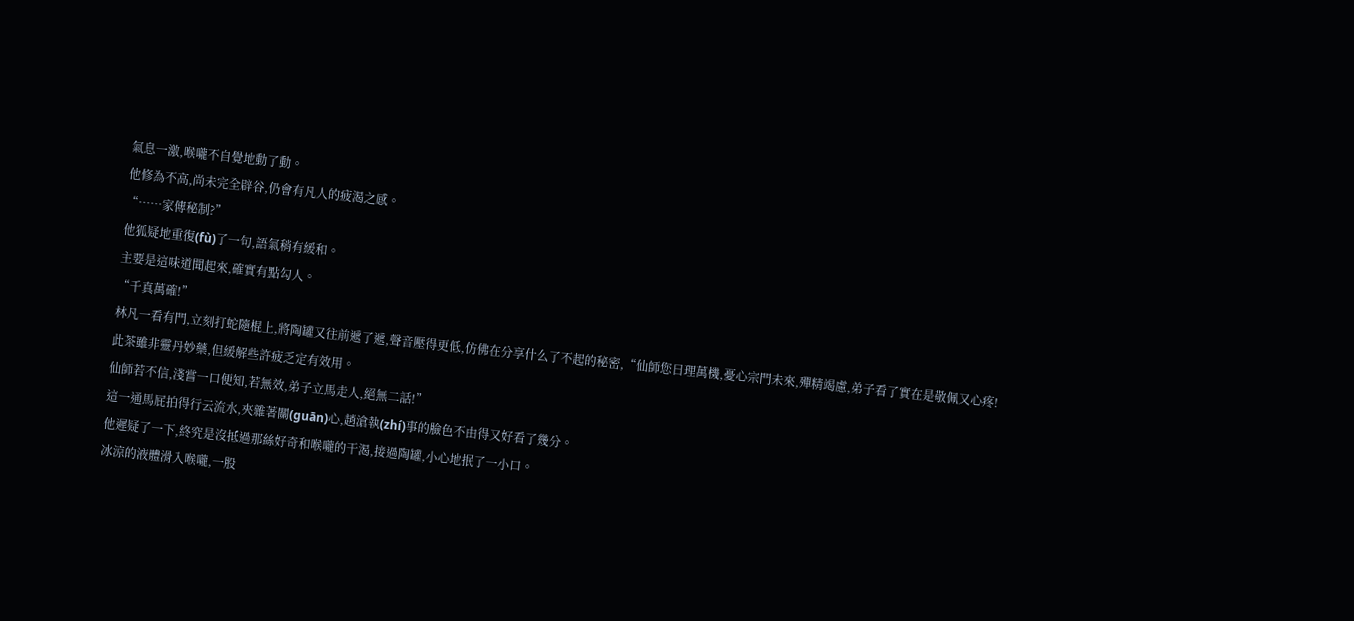氣息一激,喉嚨不自覺地動了動。
他修為不高,尚未完全辟谷,仍會有凡人的疲渴之感。
“……家傳秘制?”
他狐疑地重復(fù)了一句,語氣稍有緩和。
主要是這味道聞起來,確實有點勾人。
“千真萬確!”
林凡一看有門,立刻打蛇隨棍上,將陶罐又往前遞了遞,聲音壓得更低,仿佛在分享什么了不起的秘密,“仙師您日理萬機,憂心宗門未來,殫精竭慮,弟子看了實在是敬佩又心疼!
此茶雖非靈丹妙藥,但緩解些許疲乏定有效用。
仙師若不信,淺嘗一口便知,若無效,弟子立馬走人,絕無二話!”
這一通馬屁拍得行云流水,夾雜著關(guān)心,趙滄執(zhí)事的臉色不由得又好看了幾分。
他遲疑了一下,終究是沒抵過那絲好奇和喉嚨的干渴,接過陶罐,小心地抿了一小口。
冰涼的液體滑入喉嚨,一股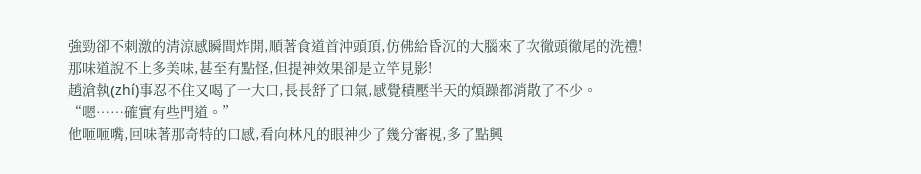強勁卻不刺激的清涼感瞬間炸開,順著食道首沖頭頂,仿佛給昏沉的大腦來了次徹頭徹尾的洗禮!
那味道說不上多美味,甚至有點怪,但提神效果卻是立竿見影!
趙滄執(zhí)事忍不住又喝了一大口,長長舒了口氣,感覺積壓半天的煩躁都消散了不少。
“嗯……確實有些門道。”
他咂咂嘴,回味著那奇特的口感,看向林凡的眼神少了幾分審視,多了點興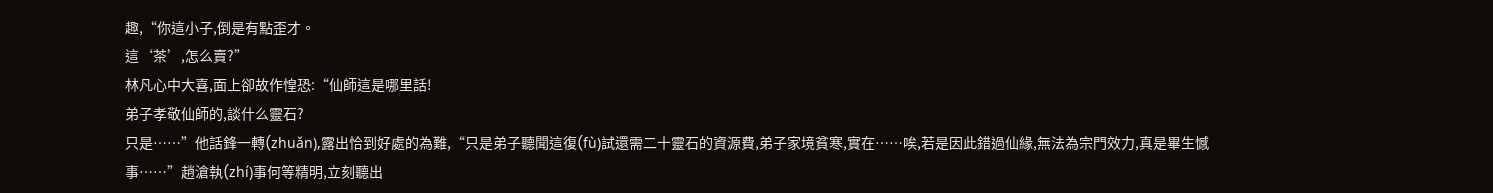趣,“你這小子,倒是有點歪才。
這‘茶’,怎么賣?”
林凡心中大喜,面上卻故作惶恐:“仙師這是哪里話!
弟子孝敬仙師的,談什么靈石?
只是……”他話鋒一轉(zhuǎn),露出恰到好處的為難,“只是弟子聽聞這復(fù)試還需二十靈石的資源費,弟子家境貧寒,實在……唉,若是因此錯過仙緣,無法為宗門效力,真是畢生憾事……”趙滄執(zhí)事何等精明,立刻聽出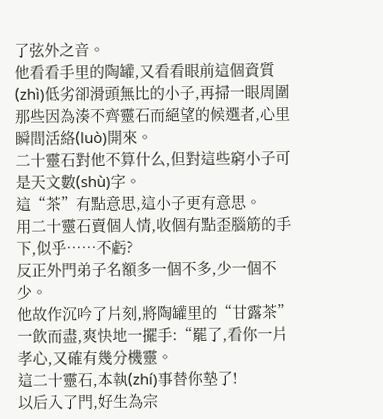了弦外之音。
他看看手里的陶罐,又看看眼前這個資質(zhì)低劣卻滑頭無比的小子,再掃一眼周圍那些因為湊不齊靈石而絕望的候選者,心里瞬間活絡(luò)開來。
二十靈石對他不算什么,但對這些窮小子可是天文數(shù)字。
這“茶”有點意思,這小子更有意思。
用二十靈石賣個人情,收個有點歪腦筋的手下,似乎……不虧?
反正外門弟子名額多一個不多,少一個不少。
他故作沉吟了片刻,將陶罐里的“甘露茶”一飲而盡,爽快地一擺手:“罷了,看你一片孝心,又確有幾分機靈。
這二十靈石,本執(zhí)事替你墊了!
以后入了門,好生為宗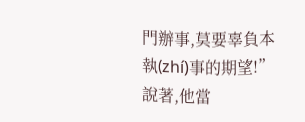門辦事,莫要辜負本執(zhí)事的期望!”
說著,他當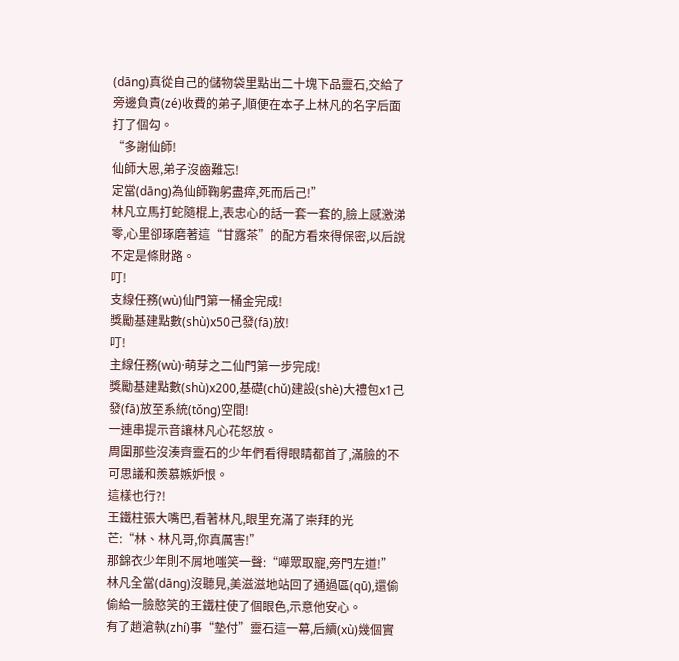(dāng)真從自己的儲物袋里點出二十塊下品靈石,交給了旁邊負責(zé)收費的弟子,順便在本子上林凡的名字后面打了個勾。
“多謝仙師!
仙師大恩,弟子沒齒難忘!
定當(dāng)為仙師鞠躬盡瘁,死而后己!”
林凡立馬打蛇隨棍上,表忠心的話一套一套的,臉上感激涕零,心里卻琢磨著這“甘露茶”的配方看來得保密,以后說不定是條財路。
叮!
支線任務(wù)仙門第一桶金完成!
獎勵基建點數(shù)x50己發(fā)放!
叮!
主線任務(wù)·萌芽之二仙門第一步完成!
獎勵基建點數(shù)x200,基礎(chǔ)建設(shè)大禮包x1己發(fā)放至系統(tǒng)空間!
一連串提示音讓林凡心花怒放。
周圍那些沒湊齊靈石的少年們看得眼睛都首了,滿臉的不可思議和羨慕嫉妒恨。
這樣也行?!
王鐵柱張大嘴巴,看著林凡,眼里充滿了崇拜的光芒:“林、林凡哥,你真厲害!”
那錦衣少年則不屑地嗤笑一聲:“嘩眾取寵,旁門左道!”
林凡全當(dāng)沒聽見,美滋滋地站回了通過區(qū),還偷偷給一臉憨笑的王鐵柱使了個眼色,示意他安心。
有了趙滄執(zhí)事“墊付”靈石這一幕,后續(xù)幾個實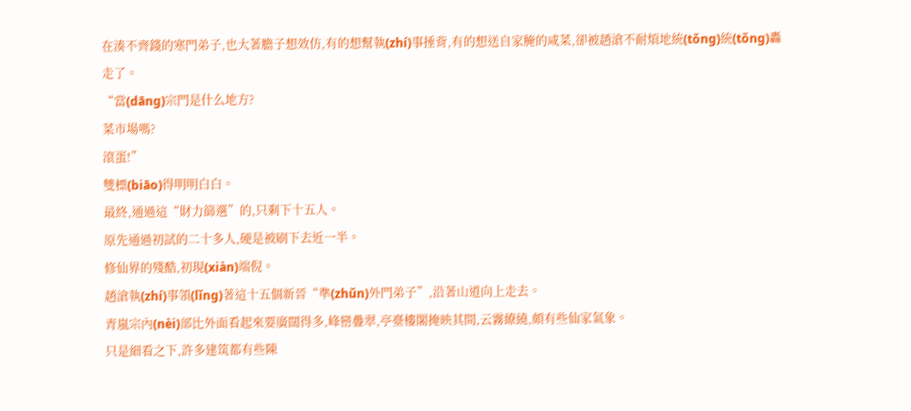在湊不齊錢的寒門弟子,也大著膽子想效仿,有的想幫執(zhí)事捶背,有的想送自家腌的咸菜,卻被趙滄不耐煩地統(tǒng)統(tǒng)轟走了。
“當(dāng)宗門是什么地方?
菜市場嗎?
滾蛋!”
雙標(biāo)得明明白白。
最終,通過這“財力篩選”的,只剩下十五人。
原先通過初試的二十多人,硬是被刷下去近一半。
修仙界的殘酷,初現(xiàn)端倪。
趙滄執(zhí)事領(lǐng)著這十五個新晉“準(zhǔn)外門弟子”,沿著山道向上走去。
青嵐宗內(nèi)部比外面看起來要廣闊得多,峰巒疊翠,亭臺樓閣掩映其間,云霧繚繞,頗有些仙家氣象。
只是細看之下,許多建筑都有些陳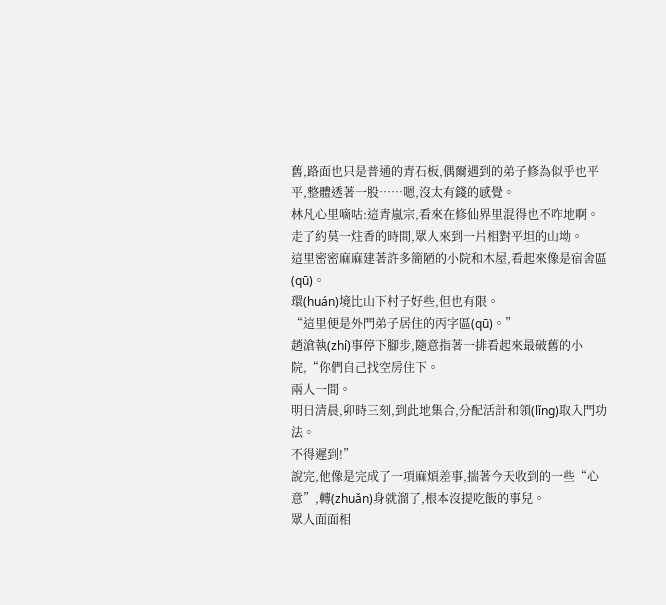舊,路面也只是普通的青石板,偶爾遇到的弟子修為似乎也平平,整體透著一股……嗯,沒太有錢的感覺。
林凡心里嘀咕:這青嵐宗,看來在修仙界里混得也不咋地啊。
走了約莫一炷香的時間,眾人來到一片相對平坦的山坳。
這里密密麻麻建著許多簡陋的小院和木屋,看起來像是宿舍區(qū)。
環(huán)境比山下村子好些,但也有限。
“這里便是外門弟子居住的丙字區(qū)。”
趙滄執(zhí)事停下腳步,隨意指著一排看起來最破舊的小院,“你們自己找空房住下。
兩人一間。
明日清晨,卯時三刻,到此地集合,分配活計和領(lǐng)取入門功法。
不得遲到!”
說完,他像是完成了一項麻煩差事,揣著今天收到的一些“心意”,轉(zhuǎn)身就溜了,根本沒提吃飯的事兒。
眾人面面相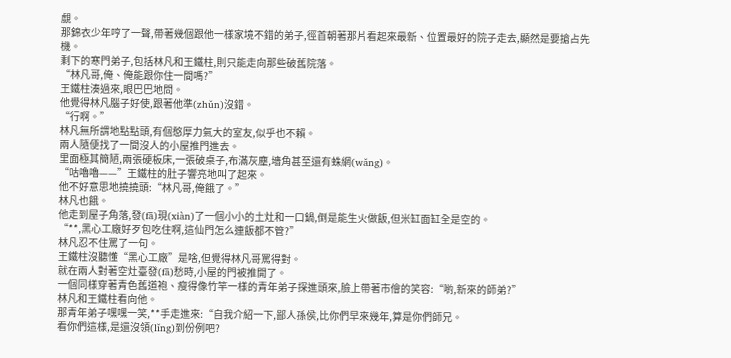覷。
那錦衣少年哼了一聲,帶著幾個跟他一樣家境不錯的弟子,徑首朝著那片看起來最新、位置最好的院子走去,顯然是要搶占先機。
剩下的寒門弟子,包括林凡和王鐵柱,則只能走向那些破舊院落。
“林凡哥,俺、俺能跟你住一間嗎?”
王鐵柱湊過來,眼巴巴地問。
他覺得林凡腦子好使,跟著他準(zhǔn)沒錯。
“行啊。”
林凡無所謂地點點頭,有個憨厚力氣大的室友,似乎也不賴。
兩人隨便找了一間沒人的小屋推門進去。
里面極其簡陋,兩張硬板床,一張破桌子,布滿灰塵,墻角甚至還有蛛網(wǎng)。
“咕嚕嚕——”王鐵柱的肚子響亮地叫了起來。
他不好意思地撓撓頭:“林凡哥,俺餓了。”
林凡也餓。
他走到屋子角落,發(fā)現(xiàn)了一個小小的土灶和一口鍋,倒是能生火做飯,但米缸面缸全是空的。
“**,黑心工廠好歹包吃住啊,這仙門怎么連飯都不管?”
林凡忍不住罵了一句。
王鐵柱沒聽懂“黑心工廠”是啥,但覺得林凡哥罵得對。
就在兩人對著空灶臺發(fā)愁時,小屋的門被推開了。
一個同樣穿著青色舊道袍、瘦得像竹竿一樣的青年弟子探進頭來,臉上帶著市儈的笑容:“喲,新來的師弟?”
林凡和王鐵柱看向他。
那青年弟子嘿嘿一笑,**手走進來:“自我介紹一下,鄙人孫侯,比你們早來幾年,算是你們師兄。
看你們這樣,是還沒領(lǐng)到份例吧?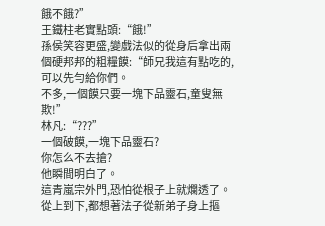餓不餓?”
王鐵柱老實點頭:“餓!”
孫侯笑容更盛,變戲法似的從身后拿出兩個硬邦邦的粗糧饃:“師兄我這有點吃的,可以先勻給你們。
不多,一個饃只要一塊下品靈石,童叟無欺!”
林凡:“???”
一個破饃,一塊下品靈石?
你怎么不去搶?
他瞬間明白了。
這青嵐宗外門,恐怕從根子上就爛透了。
從上到下,都想著法子從新弟子身上摳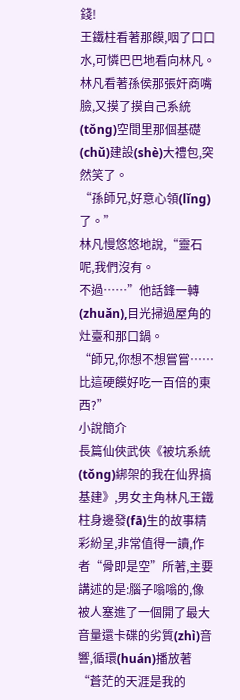錢!
王鐵柱看著那饃,咽了口口水,可憐巴巴地看向林凡。
林凡看著孫侯那張奸商嘴臉,又摸了摸自己系統(tǒng)空間里那個基礎(chǔ)建設(shè)大禮包,突然笑了。
“孫師兄,好意心領(lǐng)了。”
林凡慢悠悠地說,“靈石呢,我們沒有。
不過……”他話鋒一轉(zhuǎn),目光掃過屋角的灶臺和那口鍋。
“師兄,你想不想嘗嘗……比這硬饃好吃一百倍的東西?”
小說簡介
長篇仙俠武俠《被坑系統(tǒng)綁架的我在仙界搞基建》,男女主角林凡王鐵柱身邊發(fā)生的故事精彩紛呈,非常值得一讀,作者“骨即是空”所著,主要講述的是:腦子嗡嗡的,像被人塞進了一個開了最大音量還卡碟的劣質(zhì)音響,循環(huán)播放著“蒼茫的天涯是我的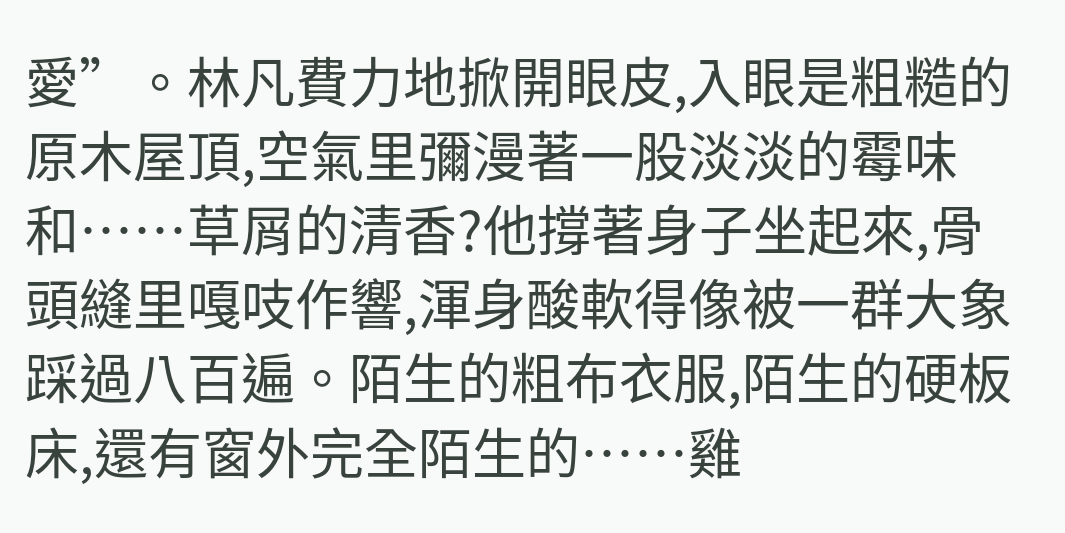愛”。林凡費力地掀開眼皮,入眼是粗糙的原木屋頂,空氣里彌漫著一股淡淡的霉味和……草屑的清香?他撐著身子坐起來,骨頭縫里嘎吱作響,渾身酸軟得像被一群大象踩過八百遍。陌生的粗布衣服,陌生的硬板床,還有窗外完全陌生的……雞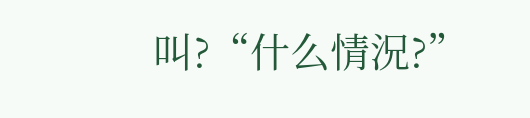叫?“什么情況?”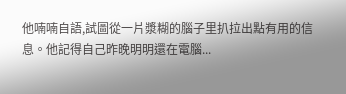他喃喃自語,試圖從一片漿糊的腦子里扒拉出點有用的信息。他記得自己昨晚明明還在電腦...